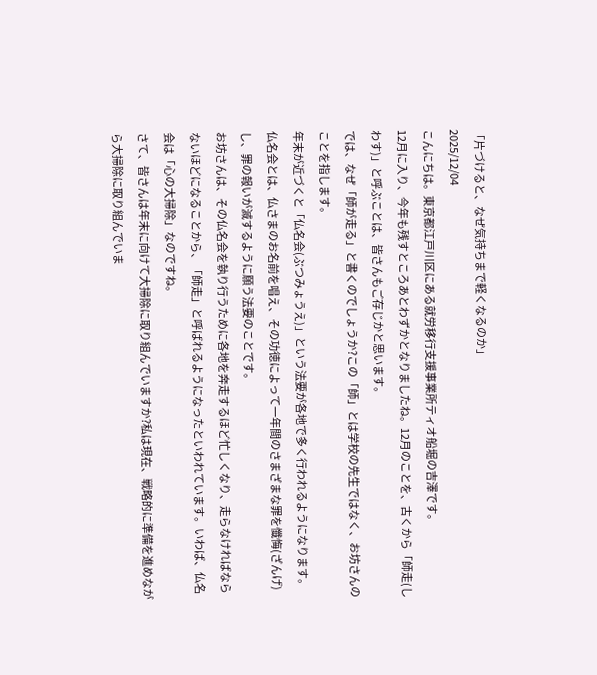「片づけると、なぜ気持ちまで軽くなるのか」
2025/12/04
こんにちは。東京都江戸川区にある就労移行支援事業所ティオ船堀の吉澤です。
12月に入り、今年も残すところあとわずかとなりましたね。12月のことを、古くから「師走(しわす)」と呼ぶことは、皆さんもご存じかと思います。
では、なぜ「師が走る」と書くのでしょうか?この「師」とは学校の先生ではなく、お坊さんのことを指します。
年末が近づくと「仏名会(ぶつみょうえ)」という法要が各地で多く行われるようになります。仏名会とは、仏さまのお名前を唱え、その功徳によって一年間のさまざまな罪を懺悔(ざんげ)し、罪の報いが滅するように願う法要のことです。
お坊さんは、その仏名会を執り行うために各地を奔走するほど忙しくなり、走らなければならないほどになることから、「師走」と呼ばれるようになったといわれています。いわば、仏名会は「心の大掃除」なのですね。
さて、皆さんは年末に向けて大掃除に取り組んでいますか?私は現在、戦略的に準備を進めながら大掃除に取り組んでいま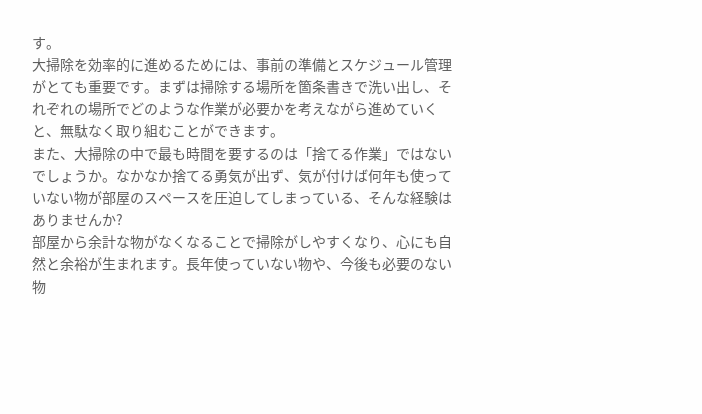す。
大掃除を効率的に進めるためには、事前の準備とスケジュール管理がとても重要です。まずは掃除する場所を箇条書きで洗い出し、それぞれの場所でどのような作業が必要かを考えながら進めていくと、無駄なく取り組むことができます。
また、大掃除の中で最も時間を要するのは「捨てる作業」ではないでしょうか。なかなか捨てる勇気が出ず、気が付けば何年も使っていない物が部屋のスペースを圧迫してしまっている、そんな経験はありませんか?
部屋から余計な物がなくなることで掃除がしやすくなり、心にも自然と余裕が生まれます。長年使っていない物や、今後も必要のない物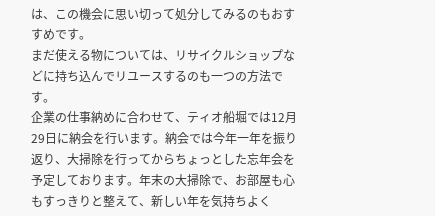は、この機会に思い切って処分してみるのもおすすめです。
まだ使える物については、リサイクルショップなどに持ち込んでリユースするのも一つの方法です。
企業の仕事納めに合わせて、ティオ船堀では12月29日に納会を行います。納会では今年一年を振り返り、大掃除を行ってからちょっとした忘年会を予定しております。年末の大掃除で、お部屋も心もすっきりと整えて、新しい年を気持ちよく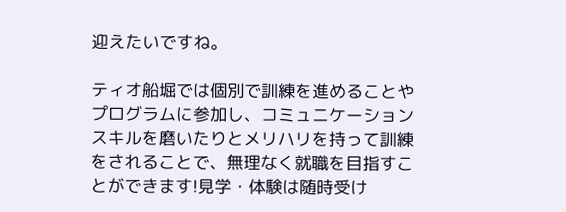迎えたいですね。

ティオ船堀では個別で訓練を進めることやプログラムに参加し、コミュニケーションスキルを磨いたりとメリハリを持って訓練をされることで、無理なく就職を目指すことができます!見学・体験は随時受け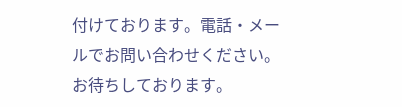付けております。電話・メールでお問い合わせください。お待ちしております。